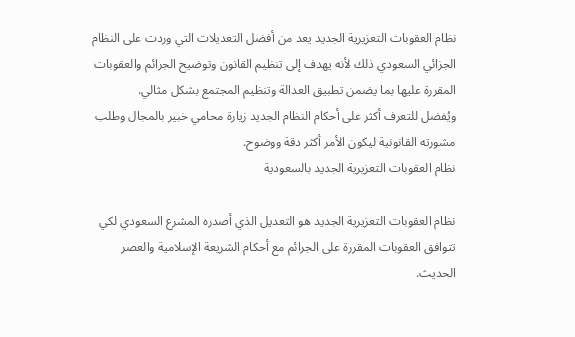نظام العقوبات التعزيرية الجديد يعد من أفضل التعديلات التي وردت على النظام الجزائي السعودي ذلك لأنه يهدف إلى تنظيم القانون وتوضيح الجرائم والعقوبات المقررة عليها بما يضمن تطبيق العدالة وتنظيم المجتمع بشكل مثالي.
ويُفضل للتعرف أكثر على أحكام النظام الجديد زيارة محامي خبير بالمجال وطلب مشورته القانونية ليكون الأمر أكثر دقة ووضوح.
نظام العقوبات التعزيرية الجديد بالسعودية

نظام العقوبات التعزيرية الجديد هو التعديل الذي أصدره المشرع السعودي لكي تتوافق العقوبات المقررة على الجرائم مع أحكام الشريعة الإسلامية والعصر الحديث.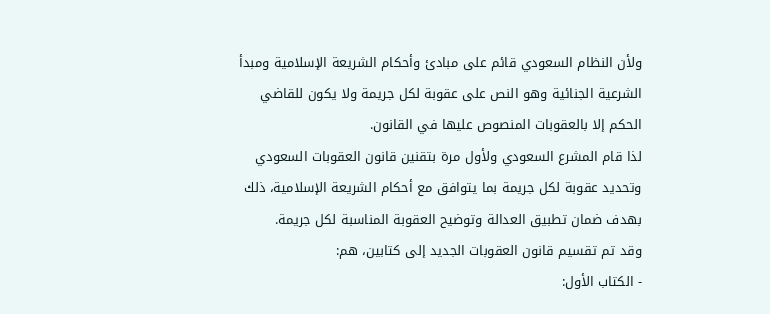ولأن النظام السعودي قائم على مبادئ وأحكام الشريعة الإسلامية ومبدأ الشرعية الجنائية وهو النص على عقوبة لكل جريمة ولا يكون للقاضي الحكم إلا بالعقوبات المنصوص عليها في القانون.
لذا قام المشرع السعودي ولأول مرة بتقنين قانون العقوبات السعودي وتحديد عقوبة لكل جريمة بما يتوافق مع أحكام الشريعة الإسلامية، ذلك بهدف ضمان تطبيق العدالة وتوضيح العقوبة المناسبة لكل جريمة.
وقد تم تقسيم قانون العقوبات الجديد إلى كتابين، هم:
- الكتاب الأول: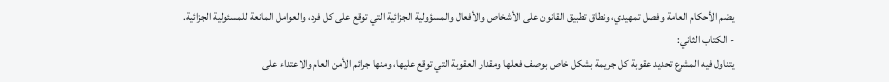يضم الأحكام العامة وفصل تمهيدي، ونطاق تطبيق القانون على الأشخاص والأفعال والمسؤولية الجزائية التي توقع على كل فرد، والعوامل المانعة للمسئولية الجزائية.
- الكتاب الثاني:
يتناول فيه المشرع تحديد عقوبة كل جريمة بشكل خاص بوصف فعلها ومقدار العقوبة التي توقع عليها، ومنها جرائم الأمن العام والاعتداء على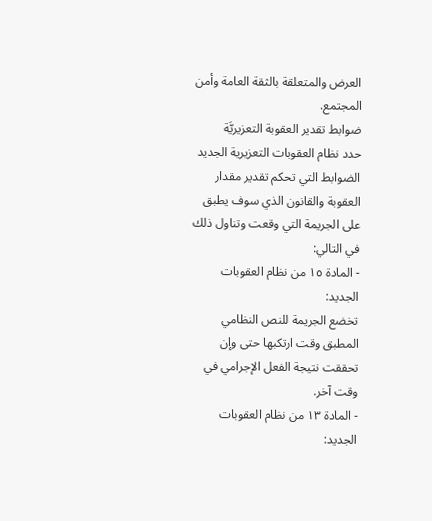العرض والمتعلقة بالثقة العامة وأمن المجتمع.
ضوابط تقدير العقوبة التعزيريَّة
حدد نظام العقوبات التعزيرية الجديد الضوابط التي تحكم تقدير مقدار العقوبة والقانون الذي سوف يطبق على الجريمة التي وقعت وتناول ذلك في التالي:
- المادة ١٥ من نظام العقوبات الجديد:
تخضع الجريمة للنص النظامي المطبق وقت ارتكبها حتى وإن تحققت نتيجة الفعل الإجرامي في وقت آخر.
- المادة ١٣ من نظام العقوبات الجديد: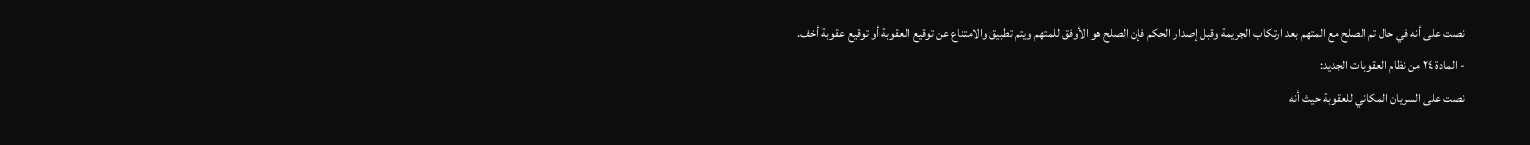نصت على أنه في حال تم الصلح مع المتهم بعد ارتكاب الجريمة وقبل إصدار الحكم فإن الصلح هو الأوفق للمتهم ويتم تطبيق والامتناع عن توقيع العقوبة أو توقيع عقوبة أخف.
- المادة ٢٤ من نظام العقوبات الجديد:
نصت على السريان المكاني للعقوبة حيث أنه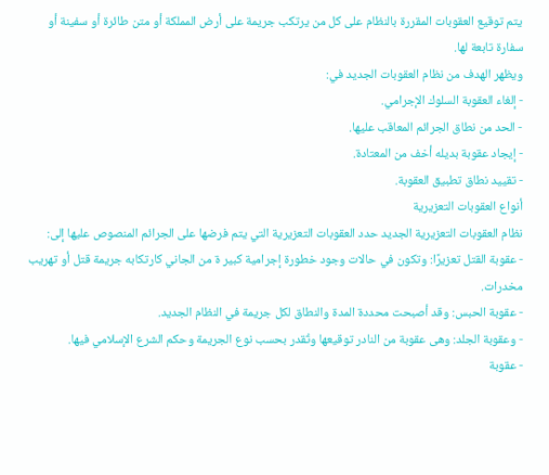يتم توقيع العقوبات المقررة بالنظام على كل من يرتكب جريمة على أرض المملكة أو متن طائرة أو سفينة أو سفارة تابعة لها.
ويظهر الهدف من نظام العقوبات الجديد في:
- إلغاء العقوبة السلوك الإجرامي.
- الحد من نطاق الجرائم المعاقب عليها.
- إيجاد عقوبة بديله أخف من المعتادة.
- تقييد نطاق تطبيق العقوبة.
أنواع العقوبات التعزيرية
نظام العقوبات التعزيرية الجديد حدد العقوبات التعزيرية التي يتم فرضها على الجرائم المنصوص عليها إلى:
- عقوبة القتل تعزيرًا: وتكون في حالات وجود خطورة إجرامية كبير ة من الجاني كارتكابه جريمة قتل أو تهريب مخدرات.
- عقوبة الحبس: وقد أصبحت محددة المدة والنطاق لكل جريمة في النظام الجديد.
- وعقوبة الجلد: وهى عقوبة من النادر توقيعها وتُقدر بحسب نوع الجريمة وحكم الشرع الإسلامي فيها.
- عقوبة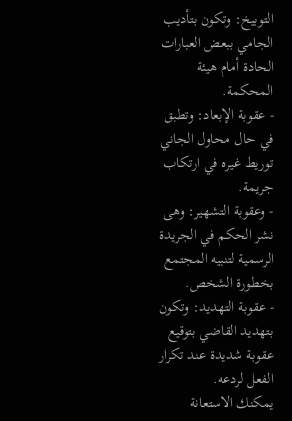التوبيخ: وتكون بتأديب الجامي ببعض العبارات الحادة أمام هيئة المحكمة.
- عقوبة الإبعاد: وتطبق في حال محاول الجاني توريط غيره في ارتكاب جريمة.
- وعقوبة التشهير: وهى نشر الحكم في الجريدة الرسمية لتنبيه المجتمع بخطورة الشخص.
- عقوبة التهديد: وتكون بتهديد القاضي بتوقيع عقوبة شديدة عند تكرار الفعل لردعه.
يمكنك الاستعانة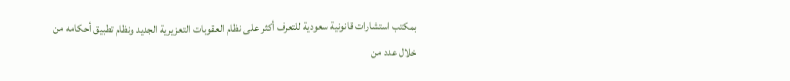بمكتب استشارات قانونية سعودية للتعرف أكثر على نظام العقوبات التعزيرية الجديد ونظام تطبيق أحكامه من خلال عدد من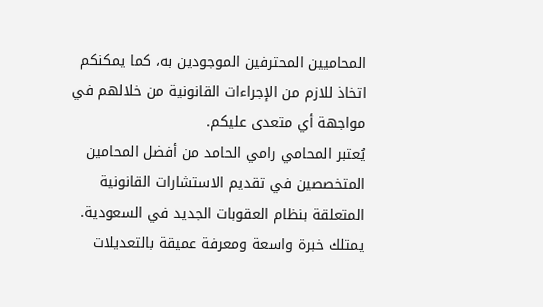المحاميين المحترفين الموجودين به، كما يمكنكم اتخاذ للازم من الإجراءات القانونية من خلالهم في مواجهة أي متعدى عليكم.
يُعتبر المحامي رامي الحامد من أفضل المحامين المتخصصين في تقديم الاستشارات القانونية المتعلقة بنظام العقوبات الجديد في السعودية. يمتلك خبرة واسعة ومعرفة عميقة بالتعديلات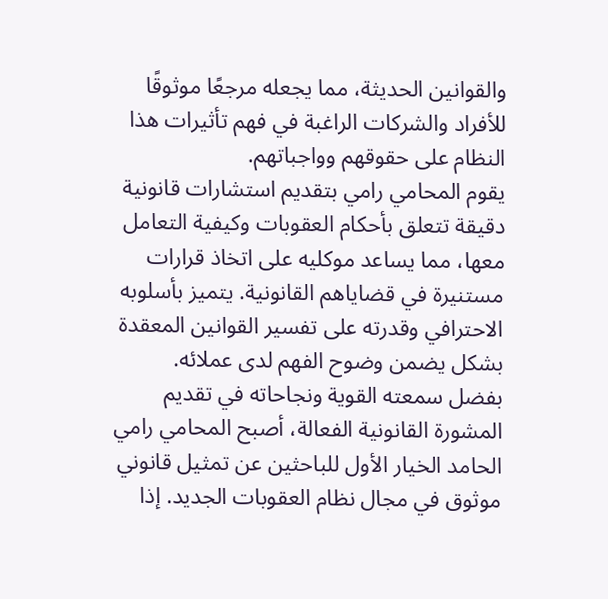والقوانين الحديثة، مما يجعله مرجعًا موثوقًا للأفراد والشركات الراغبة في فهم تأثيرات هذا النظام على حقوقهم وواجباتهم.
يقوم المحامي رامي بتقديم استشارات قانونية دقيقة تتعلق بأحكام العقوبات وكيفية التعامل معها، مما يساعد موكليه على اتخاذ قرارات مستنيرة في قضاياهم القانونية. يتميز بأسلوبه الاحترافي وقدرته على تفسير القوانين المعقدة بشكل يضمن وضوح الفهم لدى عملائه.
بفضل سمعته القوية ونجاحاته في تقديم المشورة القانونية الفعالة، أصبح المحامي رامي الحامد الخيار الأول للباحثين عن تمثيل قانوني موثوق في مجال نظام العقوبات الجديد. إذا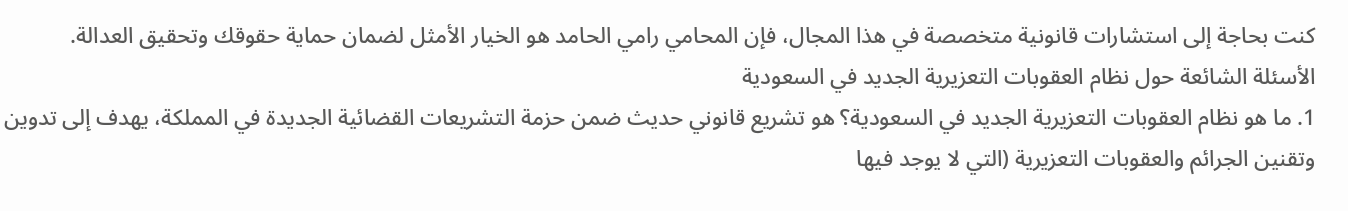كنت بحاجة إلى استشارات قانونية متخصصة في هذا المجال، فإن المحامي رامي الحامد هو الخيار الأمثل لضمان حماية حقوقك وتحقيق العدالة.
الأسئلة الشائعة حول نظام العقوبات التعزيرية الجديد في السعودية
1. ما هو نظام العقوبات التعزيرية الجديد في السعودية؟ هو تشريع قانوني حديث ضمن حزمة التشريعات القضائية الجديدة في المملكة، يهدف إلى تدوين وتقنين الجرائم والعقوبات التعزيرية (التي لا يوجد فيها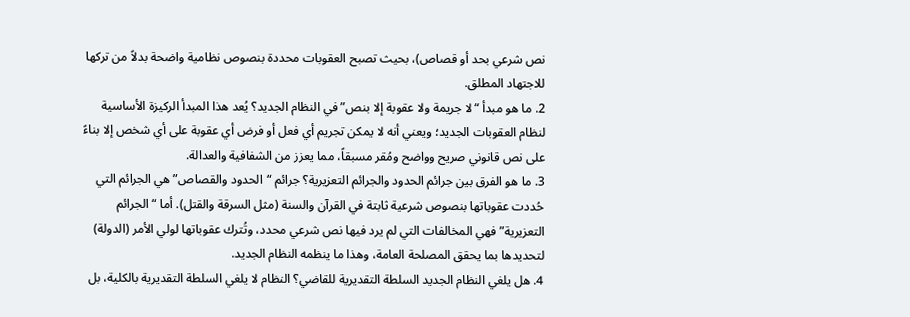نص شرعي بحد أو قصاص)، بحيث تصبح العقوبات محددة بنصوص نظامية واضحة بدلاً من تركها للاجتهاد المطلق.
2. ما هو مبدأ “لا جريمة ولا عقوبة إلا بنص” في النظام الجديد؟ يُعد هذا المبدأ الركيزة الأساسية لنظام العقوبات الجديد؛ ويعني أنه لا يمكن تجريم أي فعل أو فرض أي عقوبة على أي شخص إلا بناءً على نص قانوني صريح وواضح ومُقر مسبقاً، مما يعزز من الشفافية والعدالة.
3. ما هو الفرق بين جرائم الحدود والجرائم التعزيرية؟ جرائم “الحدود والقصاص” هي الجرائم التي حُددت عقوباتها بنصوص شرعية ثابتة في القرآن والسنة (مثل السرقة والقتل). أما “الجرائم التعزيرية” فهي المخالفات التي لم يرد فيها نص شرعي محدد، وتُترك عقوباتها لولي الأمر (الدولة) لتحديدها بما يحقق المصلحة العامة، وهذا ما ينظمه النظام الجديد.
4. هل يلغي النظام الجديد السلطة التقديرية للقاضي؟ النظام لا يلغي السلطة التقديرية بالكلية، بل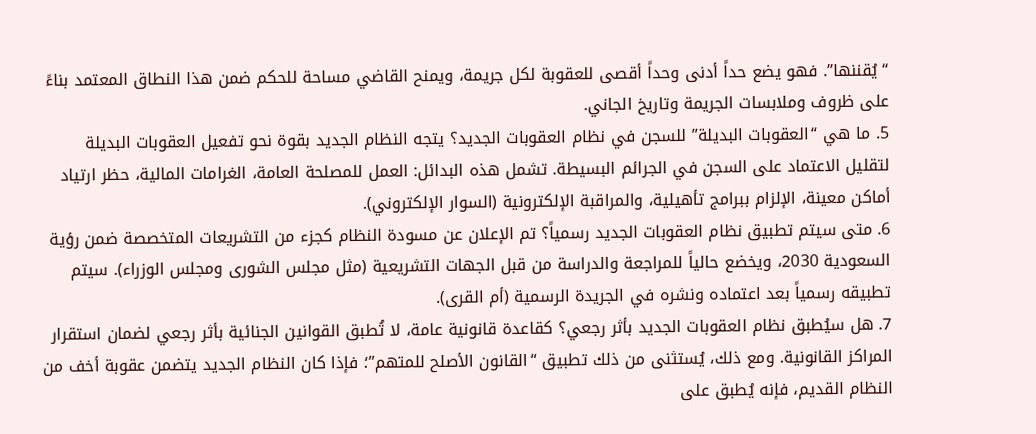“يُقننها”. فهو يضع حداً أدنى وحداً أقصى للعقوبة لكل جريمة، ويمنح القاضي مساحة للحكم ضمن هذا النطاق المعتمد بناءً على ظروف وملابسات الجريمة وتاريخ الجاني.
5. ما هي “العقوبات البديلة” للسجن في نظام العقوبات الجديد؟ يتجه النظام الجديد بقوة نحو تفعيل العقوبات البديلة لتقليل الاعتماد على السجن في الجرائم البسيطة. تشمل هذه البدائل: العمل للمصلحة العامة، الغرامات المالية، حظر ارتياد أماكن معينة، الإلزام ببرامج تأهيلية، والمراقبة الإلكترونية (السوار الإلكتروني).
6. متى سيتم تطبيق نظام العقوبات الجديد رسمياً؟ تم الإعلان عن مسودة النظام كجزء من التشريعات المتخصصة ضمن رؤية السعودية 2030، ويخضع حالياً للمراجعة والدراسة من قبل الجهات التشريعية (مثل مجلس الشورى ومجلس الوزراء). سيتم تطبيقه رسمياً بعد اعتماده ونشره في الجريدة الرسمية (أم القرى).
7. هل سيُطبق نظام العقوبات الجديد بأثر رجعي؟ كقاعدة قانونية عامة، لا تُطبق القوانين الجنائية بأثر رجعي لضمان استقرار المراكز القانونية. ومع ذلك، يُستثنى من ذلك تطبيق “القانون الأصلح للمتهم”؛ فإذا كان النظام الجديد يتضمن عقوبة أخف من النظام القديم، فإنه يُطبق على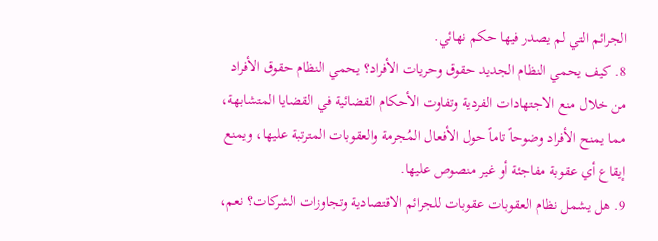الجرائم التي لم يصدر فيها حكم نهائي.
8. كيف يحمي النظام الجديد حقوق وحريات الأفراد؟ يحمي النظام حقوق الأفراد من خلال منع الاجتهادات الفردية وتفاوت الأحكام القضائية في القضايا المتشابهة، مما يمنح الأفراد وضوحاً تاماً حول الأفعال المُجرمة والعقوبات المترتبة عليها، ويمنع إيقاع أي عقوبة مفاجئة أو غير منصوص عليها.
9. هل يشمل نظام العقوبات عقوبات للجرائم الاقتصادية وتجاوزات الشركات؟ نعم،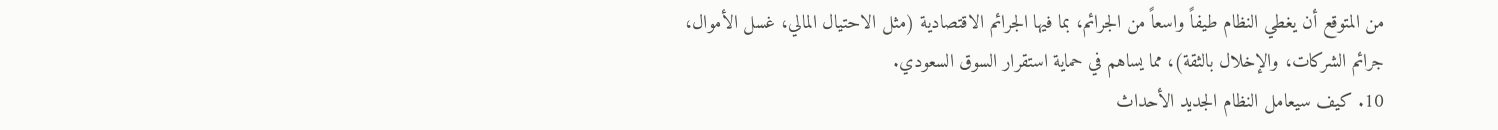من المتوقع أن يغطي النظام طيفاً واسعاً من الجرائم، بما فيها الجرائم الاقتصادية (مثل الاحتيال المالي، غسل الأموال، جرائم الشركات، والإخلال بالثقة)، مما يساهم في حماية استقرار السوق السعودي.
10. كيف سيعامل النظام الجديد الأحداث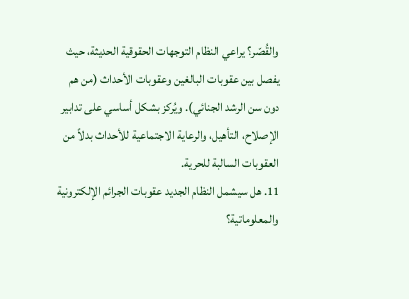والقُصّر؟ يراعي النظام التوجهات الحقوقية الحديثة، حيث يفصل بين عقوبات البالغين وعقوبات الأحداث (من هم دون سن الرشد الجنائي). ويُركز بشكل أساسي على تدابير الإصلاح، التأهيل، والرعاية الاجتماعية للأحداث بدلاً من العقوبات السالبة للحرية.
11. هل سيشمل النظام الجديد عقوبات الجرائم الإلكترونية والمعلوماتية؟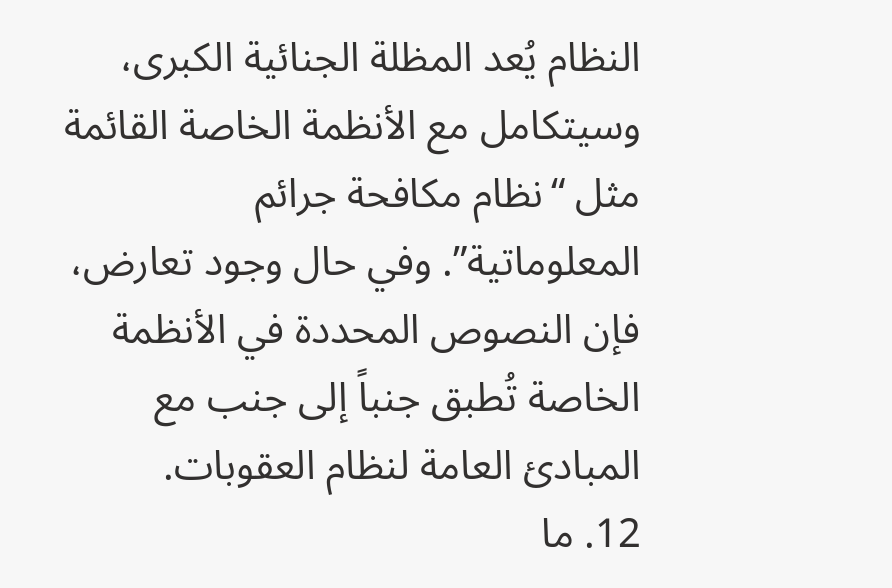النظام يُعد المظلة الجنائية الكبرى، وسيتكامل مع الأنظمة الخاصة القائمة مثل “نظام مكافحة جرائم المعلوماتية”. وفي حال وجود تعارض، فإن النصوص المحددة في الأنظمة الخاصة تُطبق جنباً إلى جنب مع المبادئ العامة لنظام العقوبات.
12. ما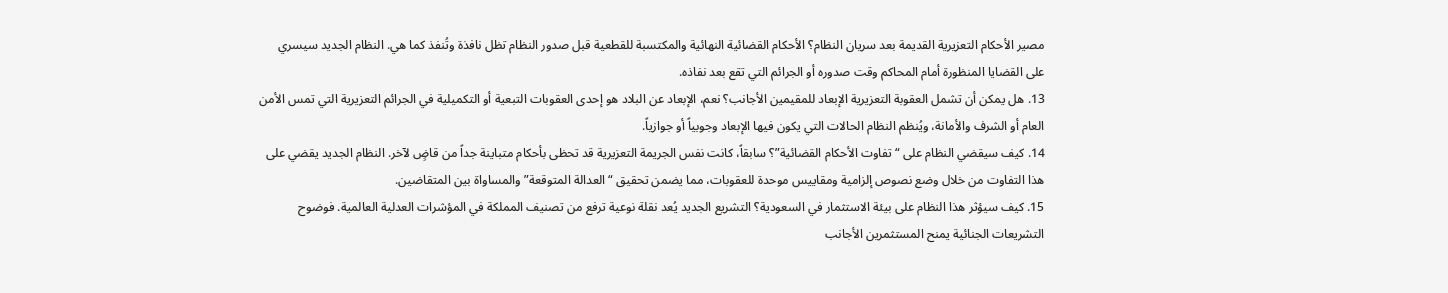مصير الأحكام التعزيرية القديمة بعد سريان النظام؟ الأحكام القضائية النهائية والمكتسبة للقطعية قبل صدور النظام تظل نافذة وتُنفذ كما هي. النظام الجديد سيسري على القضايا المنظورة أمام المحاكم وقت صدوره أو الجرائم التي تقع بعد نفاذه.
13. هل يمكن أن تشمل العقوبة التعزيرية الإبعاد للمقيمين الأجانب؟ نعم، الإبعاد عن البلاد هو إحدى العقوبات التبعية أو التكميلية في الجرائم التعزيرية التي تمس الأمن العام أو الشرف والأمانة، ويُنظم النظام الحالات التي يكون فيها الإبعاد وجوبياً أو جوازياً.
14. كيف سيقضي النظام على “تفاوت الأحكام القضائية”؟ سابقاً، كانت نفس الجريمة التعزيرية قد تحظى بأحكام متباينة جداً من قاضٍ لآخر. النظام الجديد يقضي على هذا التفاوت من خلال وضع نصوص إلزامية ومقاييس موحدة للعقوبات، مما يضمن تحقيق “العدالة المتوقعة” والمساواة بين المتقاضين.
15. كيف سيؤثر هذا النظام على بيئة الاستثمار في السعودية؟ التشريع الجديد يُعد نقلة نوعية ترفع من تصنيف المملكة في المؤشرات العدلية العالمية. فوضوح التشريعات الجنائية يمنح المستثمرين الأجانب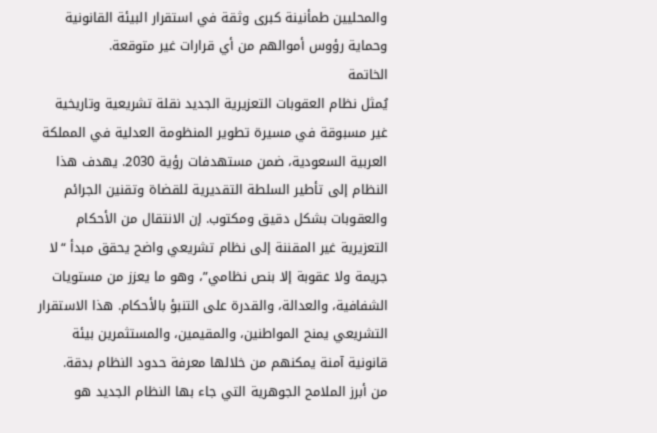والمحليين طمأنينة كبرى وثقة في استقرار البيئة القانونية وحماية رؤوس أموالهم من أي قرارات غير متوقعة.
الخاتمة
يُمثل نظام العقوبات التعزيرية الجديد نقلة تشريعية وتاريخية غير مسبوقة في مسيرة تطوير المنظومة العدلية في المملكة العربية السعودية، ضمن مستهدفات رؤية 2030. يهدف هذا النظام إلى تأطير السلطة التقديرية للقضاة وتقنين الجرائم والعقوبات بشكل دقيق ومكتوب. إن الانتقال من الأحكام التعزيرية غير المقننة إلى نظام تشريعي واضح يحقق مبدأ “لا جريمة ولا عقوبة إلا بنص نظامي”، وهو ما يعزز من مستويات الشفافية، والعدالة، والقدرة على التنبؤ بالأحكام. هذا الاستقرار التشريعي يمنح المواطنين، والمقيمين، والمستثمرين بيئة قانونية آمنة يمكنهم من خلالها معرفة حدود النظام بدقة.
من أبرز الملامح الجوهرية التي جاء بها النظام الجديد هو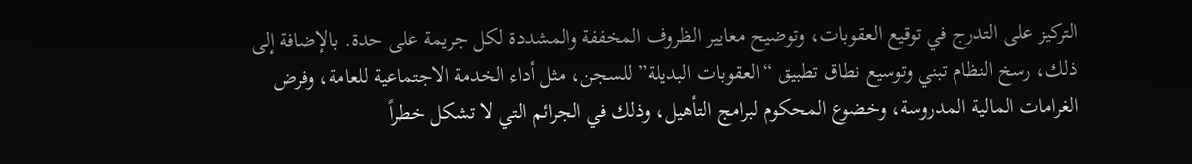التركيز على التدرج في توقيع العقوبات، وتوضيح معايير الظروف المخففة والمشددة لكل جريمة على حدة. بالإضافة إلى ذلك، رسخ النظام تبني وتوسيع نطاق تطبيق “العقوبات البديلة” للسجن، مثل أداء الخدمة الاجتماعية للعامة، وفرض الغرامات المالية المدروسة، وخضوع المحكوم لبرامج التأهيل، وذلك في الجرائم التي لا تشكل خطراً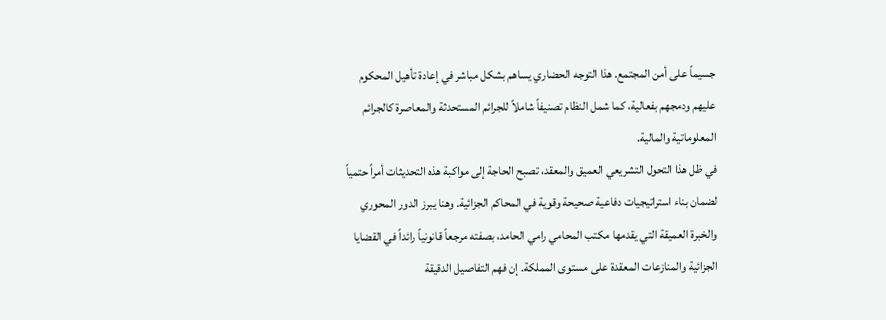جسيماً على أمن المجتمع. هذا التوجه الحضاري يساهم بشكل مباشر في إعادة تأهيل المحكوم عليهم ودمجهم بفعالية، كما شمل النظام تصنيفاً شاملاً للجرائم المستحدثة والمعاصرة كالجرائم المعلوماتية والمالية.
في ظل هذا التحول التشريعي العميق والمعقد، تصبح الحاجة إلى مواكبة هذه التحديثات أمراً حتمياً لضمان بناء استراتيجيات دفاعية صحيحة وقوية في المحاكم الجزائية. وهنا يبرز الدور المحوري والخبرة العميقة التي يقدمها مكتب المحامي رامي الحامد، بصفته مرجعاً قانونياً رائداً في القضايا الجزائية والمنازعات المعقدة على مستوى المملكة. إن فهم التفاصيل الدقيقة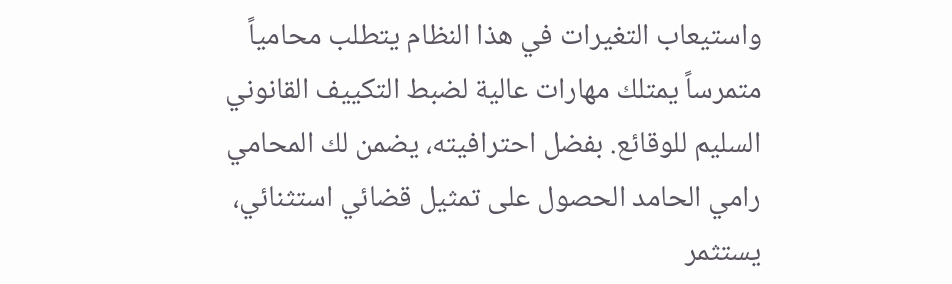واستيعاب التغيرات في هذا النظام يتطلب محامياً متمرساً يمتلك مهارات عالية لضبط التكييف القانوني السليم للوقائع. بفضل احترافيته، يضمن لك المحامي رامي الحامد الحصول على تمثيل قضائي استثنائي، يستثمر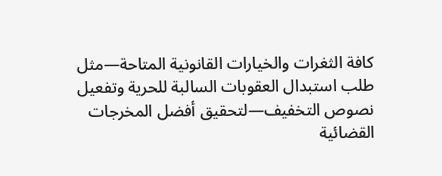كافة الثغرات والخيارات القانونية المتاحة—مثل طلب استبدال العقوبات السالبة للحرية وتفعيل نصوص التخفيف—لتحقيق أفضل المخرجات القضائية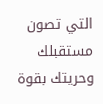التي تصون مستقبلك وحريتك بقوة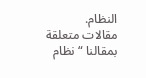النظام.
مقالات متعلقة بمقالنا “نظام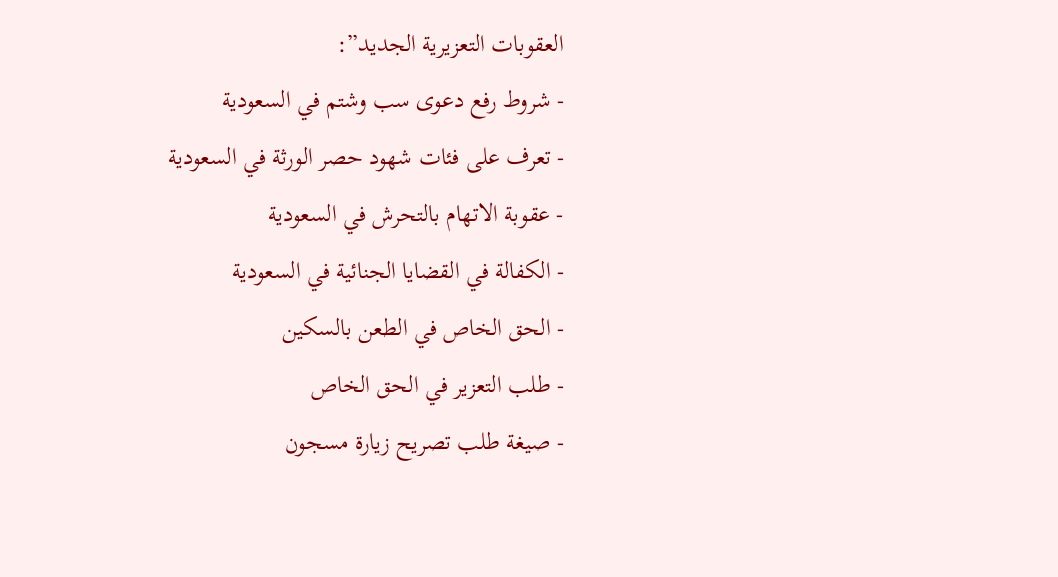العقوبات التعزيرية الجديد”:
- شروط رفع دعوى سب وشتم في السعودية
- تعرف على فئات شهود حصر الورثة في السعودية
- عقوبة الاتهام بالتحرش في السعودية
- الكفالة في القضايا الجنائية في السعودية
- الحق الخاص في الطعن بالسكين
- طلب التعزير في الحق الخاص
- صيغة طلب تصريح زيارة مسجون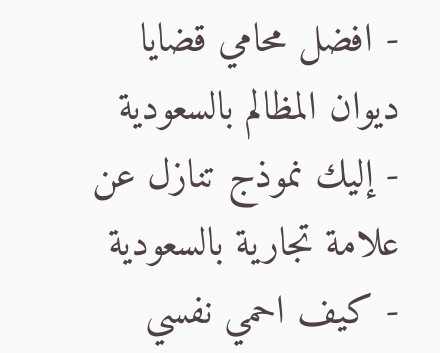- افضل محامي قضايا ديوان المظالم بالسعودية
- إليك نموذج تنازل عن علامة تجارية بالسعودية
- كيف احمي نفسي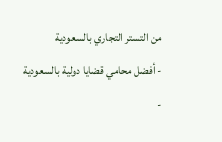من التستر التجاري بالسعودية
- أفضل محامي قضايا دولية بالسعودية
-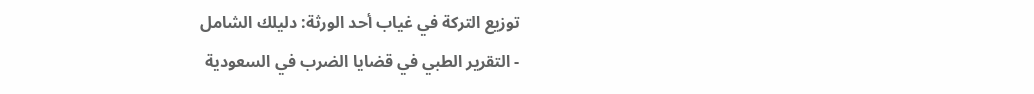توزيع التركة في غياب أحد الورثة: دليلك الشامل
- التقرير الطبي في قضايا الضرب في السعودية